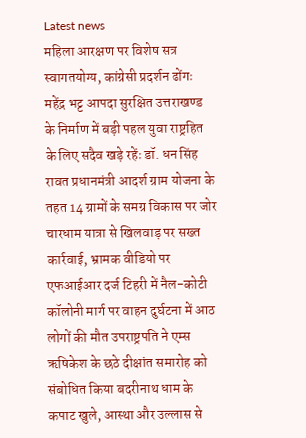Latest news
महिला आरक्षण पर विशेष सत्र स्वागतयोग्य, कांग्रेसी प्रदर्शन ढोंगः महेंद्र भट्ट आपदा सुरक्षित उत्तराखण्ड के निर्माण में बड़ी पहल युवा राष्ट्रहित के लिए सदैव खड़े रहेंः डॉ. धन सिंह रावत प्रधानमंत्री आदर्श ग्राम योजना के तहत 14 ग्रामों के समग्र विकास पर जोर चारधाम यात्रा से खिलवाड़ पर सख्त कार्रवाई, भ्रामक वीडियो पर एफआईआर दर्ज टिहरी में नैल-कोटी कॉलोनी मार्ग पर वाहन दुर्घटना में आठ लोगों की मौत उपराष्ट्रपति ने एम्स ऋषिकेश के छठे दीक्षांत समारोह को संबोधित किया बदरीनाथ धाम के कपाट खुले, आस्था और उल्लास से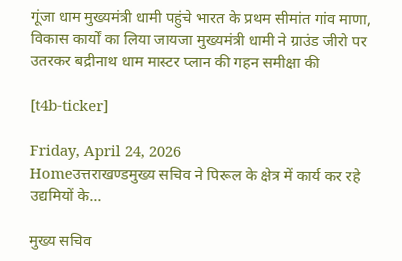गूंजा धाम मुख्यमंत्री धामी पहुंचे भारत के प्रथम सीमांत गांव माणा, विकास कार्यों का लिया जायजा मुख्यमंत्री धामी ने ग्राउंड जीरो पर उतरकर बद्रीनाथ धाम मास्टर प्लान की गहन समीक्षा की

[t4b-ticker]

Friday, April 24, 2026
Homeउत्तराखण्डमुख्य सचिव ने पिरूल के क्षेत्र में कार्य कर रहे उद्यमियों के...

मुख्य सचिव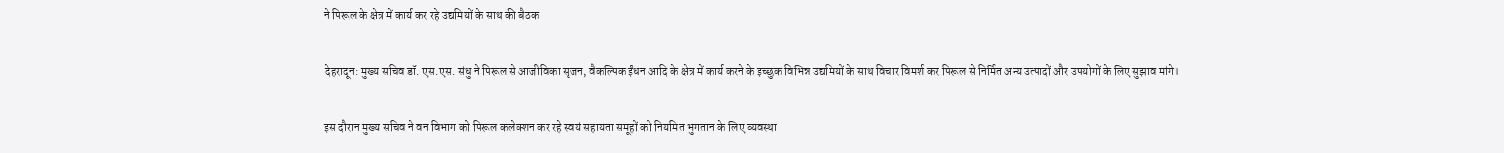ने पिरूल के क्षेत्र में कार्य कर रहे उद्यमियों के साथ की बैठक

देहरादून: मुख्य सचिव डॉ. एस.एस. संधु ने पिरूल से आजीविका सृजन, वैकल्पिक ईंधन आदि के क्षेत्र में कार्य करने के इच्छुक विभिन्न उद्यमियों के साथ विचार विमर्श कर पिरूल से निर्मित अन्य उत्पादों और उपयोगों के लिए सुझाव मांगे।

इस दौरान मुख्य सचिव ने वन विभाग को पिरूल कलेक्शन कर रहे स्वयं सहायता समूहों को नियमित भुगतान के लिए व्यवस्था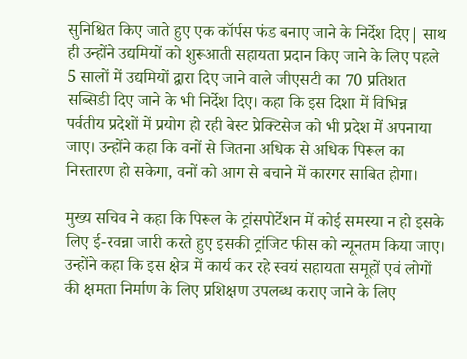सुनिश्चित किए जाते हुए एक कॉर्पस फंड बनाए जाने के निर्देश दिए| साथ ही उन्होंने उद्यमियों को शुरूआती सहायता प्रदान किए जाने के लिए पहले 5 सालों में उद्यमियों द्वारा दिए जाने वाले जीएसटी का 70 प्रतिशत सब्सिडी दिए जाने के भी निर्देश दिए। कहा कि इस दिशा में विभिन्न पर्वतीय प्रदेशों में प्रयोग हो रही बेस्ट प्रेक्टिसेज को भी प्रदेश में अपनाया जाए। उन्होंने कहा कि वनों से जितना अधिक से अधिक पिरूल का निस्तारण हो सकेगा, वनों को आग से बचाने में कारगर साबित होगा।

मुख्य सचिव ने कहा कि पिरूल के ट्रांसपोर्टेशन में कोई समस्या न हो इसके लिए ई-रवन्ना जारी करते हुए इसकी ट्रांजिट फीस को न्यूनतम किया जाए। उन्होंने कहा कि इस क्षेत्र में कार्य कर रहे स्वयं सहायता समूहों एवं लोगों की क्षमता निर्माण के लिए प्रशिक्षण उपलब्ध कराए जाने के लिए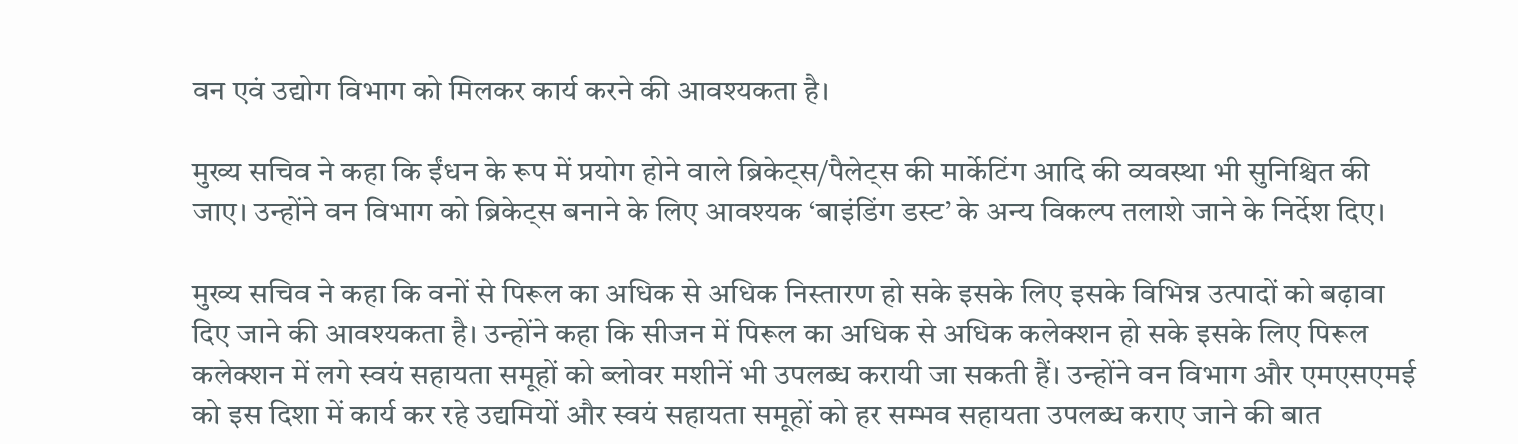वन एवं उद्योग विभाग को मिलकर कार्य करने की आवश्यकता है।

मुख्य सचिव ने कहा कि ईंधन के रूप में प्रयोग होने वाले ब्रिकेट्स/पैलेट्स की मार्केटिंग आदि की व्यवस्था भी सुनिश्चित की जाए। उन्होंने वन विभाग को ब्रिकेट्स बनाने के लिए आवश्यक ‘बाइंडिंग डस्ट’ के अन्य विकल्प तलाशे जाने के निर्देश दिए।

मुख्य सचिव ने कहा कि वनों से पिरूल का अधिक से अधिक निस्तारण हो सके इसके लिए इसके विभिन्न उत्पादों को बढ़ावा दिए जाने की आवश्यकता है। उन्होंने कहा कि सीजन में पिरूल का अधिक से अधिक कलेक्शन हो सके इसके लिए पिरूल कलेक्शन में लगे स्वयं सहायता समूहों को ब्लोवर मशीनें भी उपलब्ध करायी जा सकती हैं। उन्होंने वन विभाग और एमएसएमई को इस दिशा में कार्य कर रहे उद्यमियों और स्वयं सहायता समूहों को हर सम्भव सहायता उपलब्ध कराए जाने की बात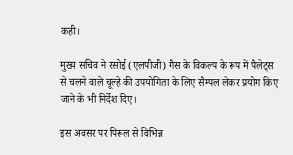कही।

मुख्य सचिव ने रसोई (एलपीजी) गैस के विकल्प के रूप में पैलेट्स से चलने वाले चूल्हे की उपयोगिता के लिए सैम्पल लेकर प्रयोग किए जाने के भी निर्देश दिए।

इस अवसर पर पिरूल से विभिन्न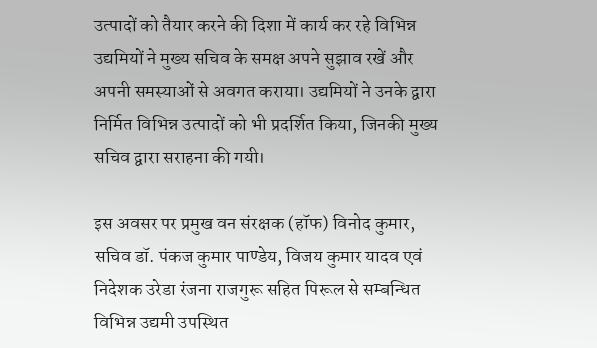उत्पादों को तैयार करने की दिशा में कार्य कर रहे विभिन्न उद्यमियों ने मुख्य सचिव के समक्ष अपने सुझाव रखें और अपनी समस्याओं से अवगत कराया। उद्यमियों ने उनके द्वारा निर्मित विभिन्न उत्पादों को भी प्रदर्शित किया, जिनकी मुख्य सचिव द्वारा सराहना की गयी।

इस अवसर पर प्रमुख वन संरक्षक (हॉफ) विनोद कुमार, सचिव डॉ. पंकज कुमार पाण्डेय, विजय कुमार यादव एवं निदेशक उरेडा रंजना राजगुरू सहित पिरूल से सम्बन्धित विभिन्न उद्यमी उपस्थित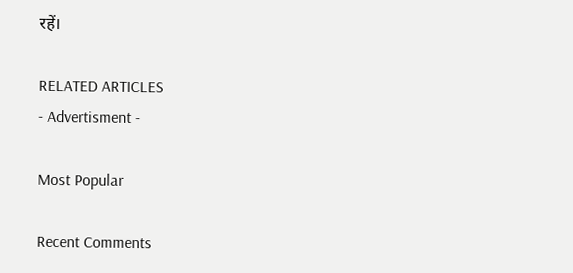रहें।

RELATED ARTICLES
- Advertisment -

Most Popular

Recent Comments